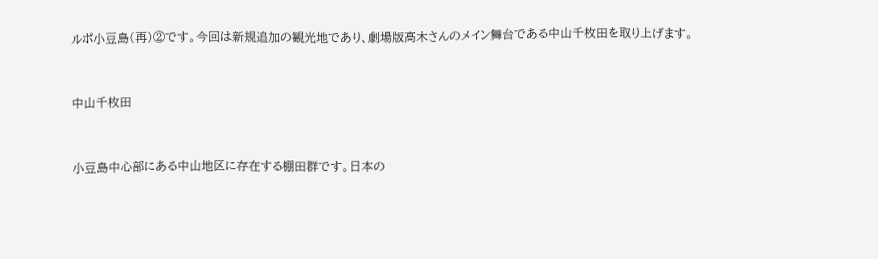ルポ小豆島(再)②です。今回は新規追加の観光地であり、劇場版高木さんのメイン舞台である中山千枚田を取り上げます。



中山千枚田



小豆島中心部にある中山地区に存在する棚田群です。日本の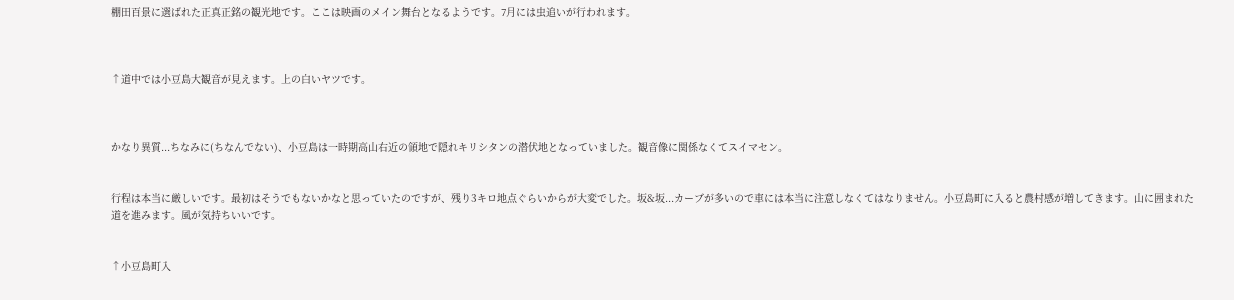棚田百景に選ばれた正真正銘の観光地です。ここは映画のメイン舞台となるようです。7月には虫追いが行われます。



↑道中では小豆島大観音が見えます。上の白いヤツです。



かなり異質...ちなみに(ちなんでない)、小豆島は一時期高山右近の領地で隠れキリシタンの潜伏地となっていました。観音像に関係なくてスイマセン。


行程は本当に厳しいです。最初はそうでもないかなと思っていたのですが、残り3キロ地点ぐらいからが大変でした。坂&坂...カーブが多いので車には本当に注意しなくてはなりません。小豆島町に入ると農村感が増してきます。山に囲まれた道を進みます。風が気持ちいいです。


↑小豆島町入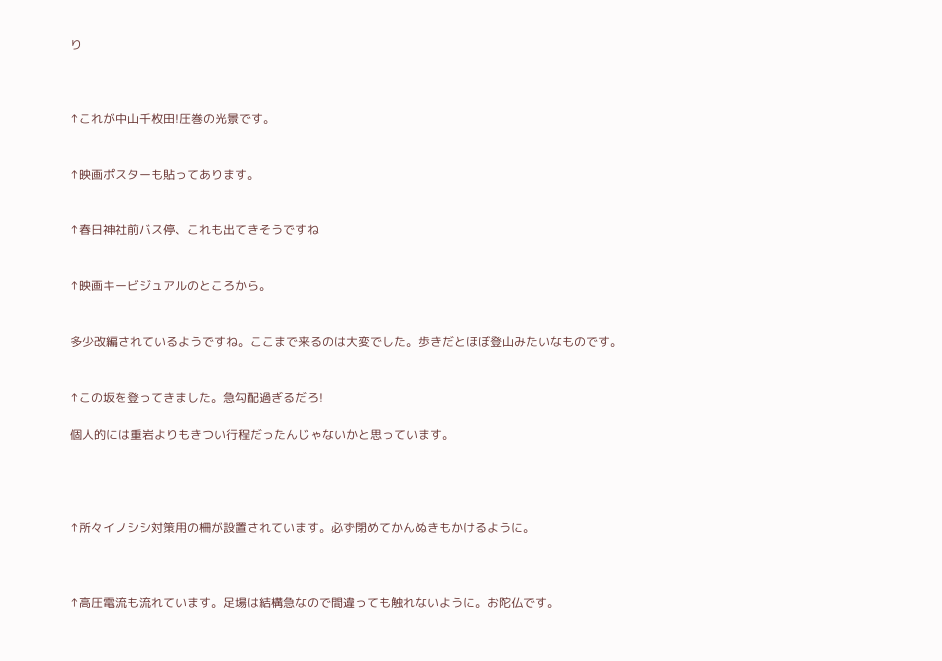り



↑これが中山千枚田!圧巻の光景です。


↑映画ポスターも貼ってあります。


↑春日神社前バス停、これも出てきそうですね


↑映画キービジュアルのところから。


多少改編されているようですね。ここまで来るのは大変でした。歩きだとほぼ登山みたいなものです。


↑この坂を登ってきました。急勾配過ぎるだろ!

個人的には重岩よりもきつい行程だったんじゃないかと思っています。




↑所々イノシシ対策用の柵が設置されています。必ず閉めてかんぬきもかけるように。



↑高圧電流も流れています。足場は結構急なので間違っても触れないように。お陀仏です。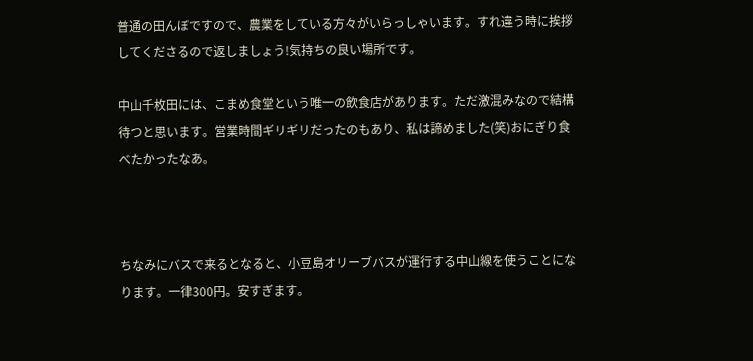普通の田んぼですので、農業をしている方々がいらっしゃいます。すれ違う時に挨拶してくださるので返しましょう!気持ちの良い場所です。

中山千枚田には、こまめ食堂という唯一の飲食店があります。ただ激混みなので結構待つと思います。営業時間ギリギリだったのもあり、私は諦めました(笑)おにぎり食べたかったなあ。



ちなみにバスで来るとなると、小豆島オリーブバスが運行する中山線を使うことになります。一律300円。安すぎます。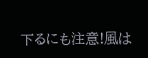下るにも注意!風は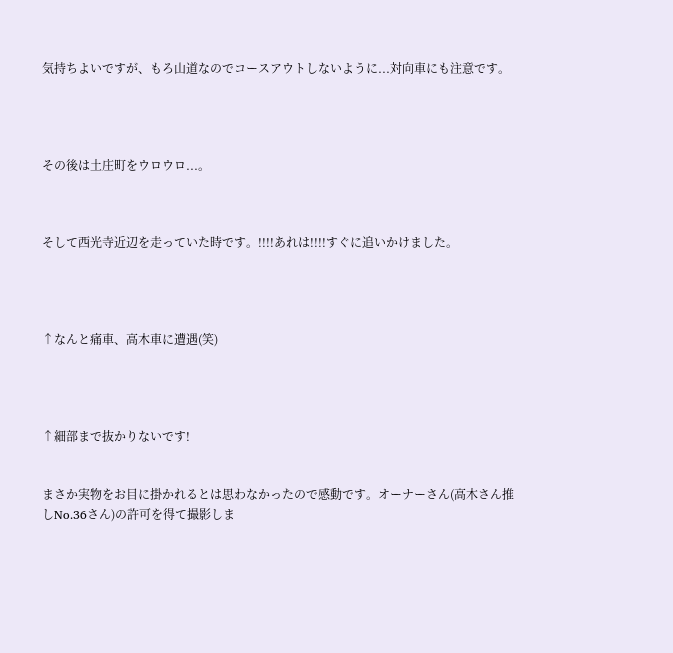気持ちよいですが、もろ山道なのでコースアウトしないように...対向車にも注意です。




その後は土庄町をウロウロ...。



そして西光寺近辺を走っていた時です。!!!!あれは!!!!すぐに追いかけました。




↑なんと痛車、高木車に遭遇(笑)




↑細部まで抜かりないです!


まさか実物をお目に掛かれるとは思わなかったので感動です。オーナーさん(高木さん推しNo.36さん)の許可を得て撮影しま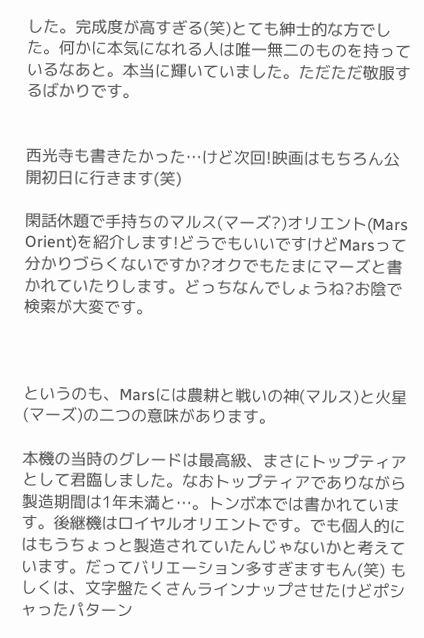した。完成度が高すぎる(笑)とても紳士的な方でした。何かに本気になれる人は唯一無二のものを持っているなあと。本当に輝いていました。ただただ敬服するばかりです。


西光寺も書きたかった…けど次回!映画はもちろん公開初日に行きます(笑)

閑話休題で手持ちのマルス(マーズ?)オリエント(Mars Orient)を紹介します!どうでもいいですけどMarsって分かりづらくないですか?オクでもたまにマーズと書かれていたりします。どっちなんでしょうね?お陰で検索が大変です。



というのも、Marsには農耕と戦いの神(マルス)と火星(マーズ)の二つの意味があります。

本機の当時のグレードは最高級、まさにトップティアとして君臨しました。なおトップティアでありながら製造期間は1年未満と…。トンボ本では書かれています。後継機はロイヤルオリエントです。でも個人的にはもうちょっと製造されていたんじゃないかと考えています。だってバリエーション多すぎますもん(笑) もしくは、文字盤たくさんラインナップさせたけどポシャったパターン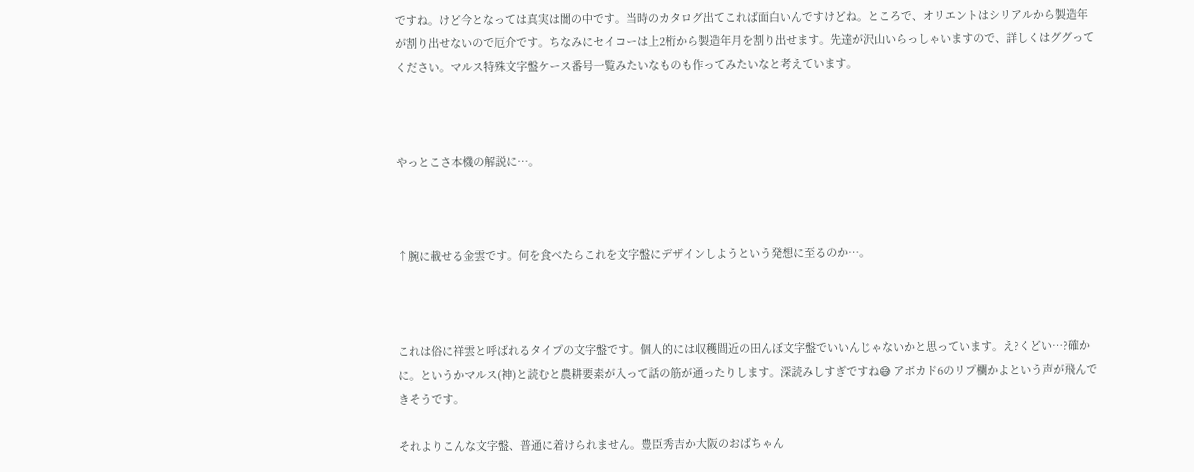ですね。けど今となっては真実は闇の中です。当時のカタログ出てこれば面白いんですけどね。ところで、オリエントはシリアルから製造年が割り出せないので厄介です。ちなみにセイコーは上2桁から製造年月を割り出せます。先達が沢山いらっしゃいますので、詳しくはググってください。マルス特殊文字盤ケース番号一覧みたいなものも作ってみたいなと考えています。



やっとこさ本機の解説に…。



↑腕に載せる金雲です。何を食べたらこれを文字盤にデザインしようという発想に至るのか…。



これは俗に祥雲と呼ばれるタイプの文字盤です。個人的には収穫間近の田んぼ文字盤でいいんじゃないかと思っています。え?くどい…?確かに。というかマルス(神)と読むと農耕要素が入って話の筋が通ったりします。深読みしすぎですね😅 アボカド6のリプ欄かよという声が飛んできそうです。

それよりこんな文字盤、普通に着けられません。豊臣秀吉か大阪のおばちゃん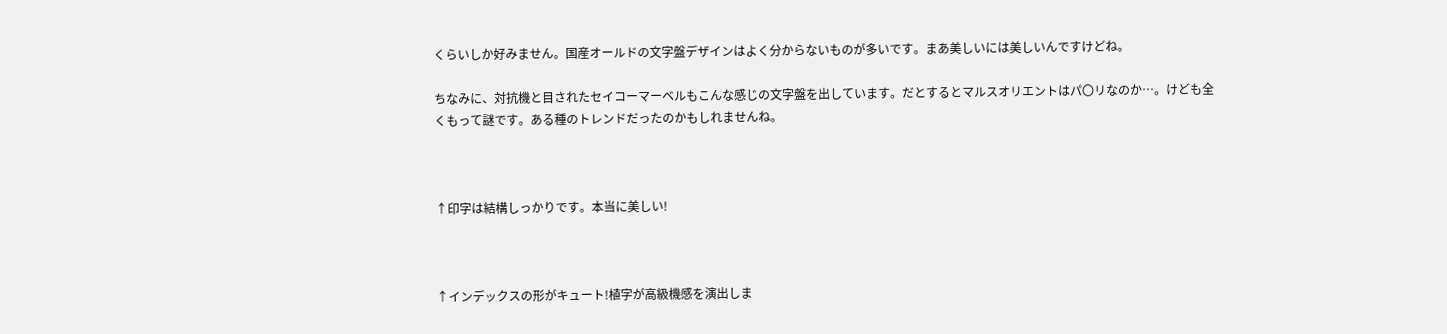くらいしか好みません。国産オールドの文字盤デザインはよく分からないものが多いです。まあ美しいには美しいんですけどね。

ちなみに、対抗機と目されたセイコーマーベルもこんな感じの文字盤を出しています。だとするとマルスオリエントはパ〇リなのか…。けども全くもって謎です。ある種のトレンドだったのかもしれませんね。



↑印字は結構しっかりです。本当に美しい!



↑インデックスの形がキュート!植字が高級機感を演出しま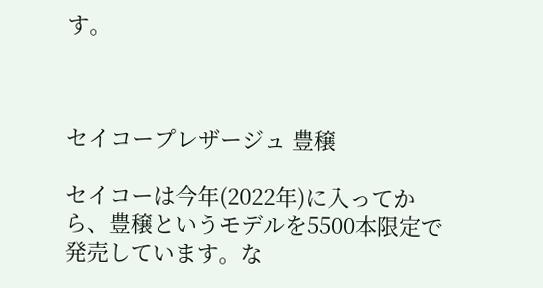す。



セイコープレザージュ 豊穣

セイコーは今年(2022年)に入ってから、豊穣というモデルを5500本限定で発売しています。な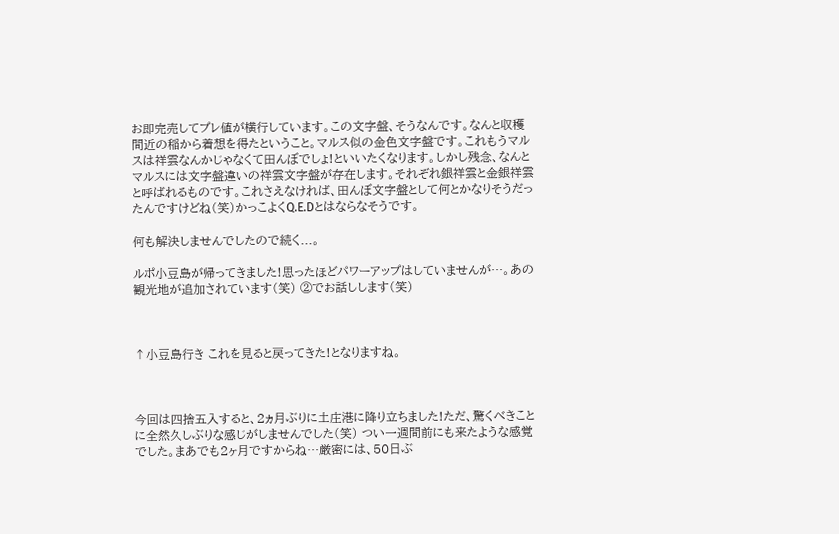お即完売してプレ値が横行しています。この文字盤、そうなんです。なんと収穫間近の稲から着想を得たということ。マルス似の金色文字盤です。これもうマルスは祥雲なんかじゃなくて田んぼでしょ!といいたくなります。しかし残念、なんとマルスには文字盤違いの祥雲文字盤が存在します。それぞれ銀祥雲と金銀祥雲と呼ばれるものです。これさえなければ、田んぼ文字盤として何とかなりそうだったんですけどね(笑)かっこよくQ.E.Dとはならなそうです。

何も解決しませんでしたので続く...。

ルポ小豆島が帰ってきました!思ったほどパワーアップはしていませんが…。あの観光地が追加されています(笑) ②でお話しします(笑)



↑小豆島行き これを見ると戻ってきた!となりますね。



今回は四捨五入すると、2ヵ月ぶりに土庄港に降り立ちました!ただ、驚くべきことに全然久しぶりな感じがしませんでした(笑) つい一週間前にも来たような感覚でした。まあでも2ヶ月ですからね…厳密には、50日ぶ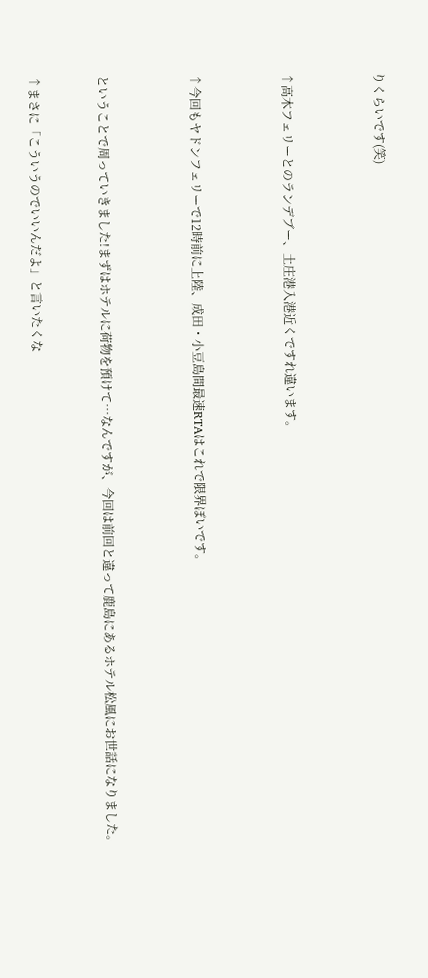りくらいです(笑)



↑高木フェリーとのランデブー、土庄港入港近くですれ違います。



↑今回もヤドンフェリーで12時前に上陸、成田・小豆島間最速RTAはこれで限界ぽいです。



ということで周っていきました!まずはホテルに荷物を預けて…なんですが、今回は前回と違って鹿島にあるホテル松風にお世話になりました。


↑まさに「こういうのでいいんだよ」と言いたくな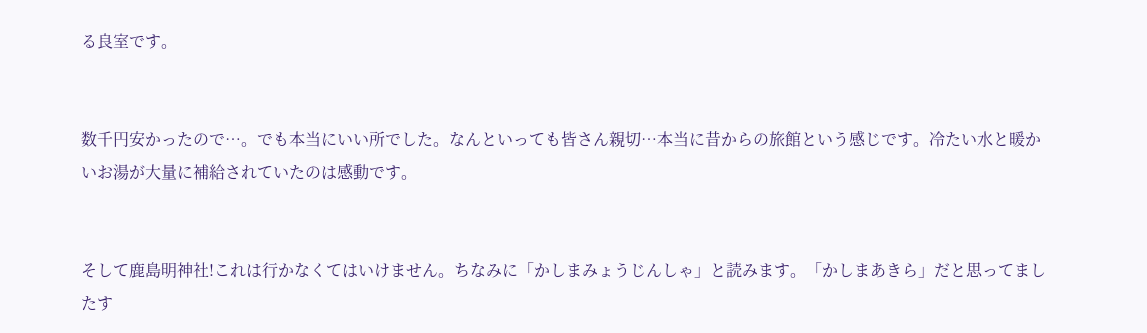る良室です。


数千円安かったので…。でも本当にいい所でした。なんといっても皆さん親切…本当に昔からの旅館という感じです。冷たい水と暖かいお湯が大量に補給されていたのは感動です。


そして鹿島明神社!これは行かなくてはいけません。ちなみに「かしまみょうじんしゃ」と読みます。「かしまあきら」だと思ってましたす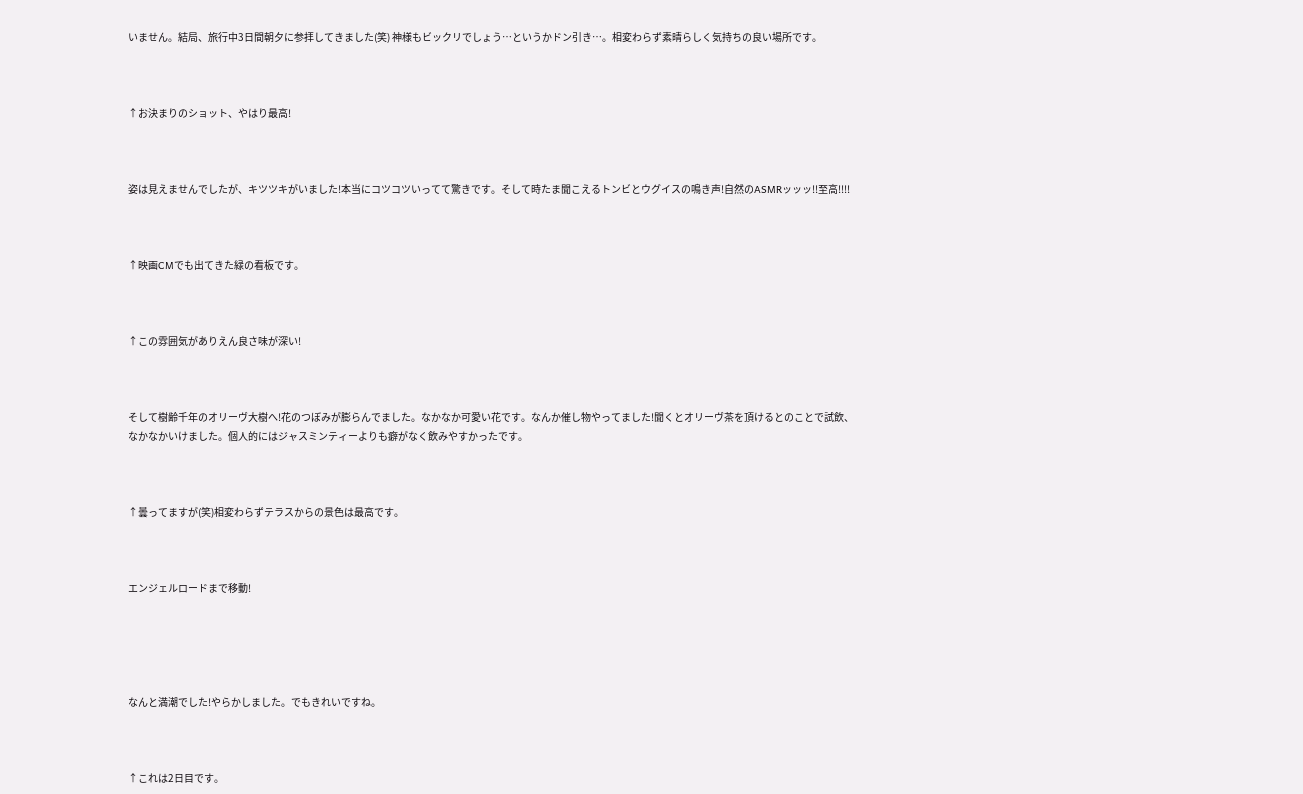いません。結局、旅行中3日間朝夕に参拝してきました(笑) 神様もビックリでしょう…というかドン引き…。相変わらず素晴らしく気持ちの良い場所です。



↑お決まりのショット、やはり最高!



姿は見えませんでしたが、キツツキがいました!本当にコツコツいってて驚きです。そして時たま聞こえるトンビとウグイスの鳴き声!自然のASMRッッッ!!至高!!!!



↑映画CMでも出てきた緑の看板です。



↑この雰囲気がありえん良さ味が深い!



そして樹齢千年のオリーヴ大樹へ!花のつぼみが膨らんでました。なかなか可愛い花です。なんか催し物やってました!聞くとオリーヴ茶を頂けるとのことで試飲、なかなかいけました。個人的にはジャスミンティーよりも癖がなく飲みやすかったです。



↑曇ってますが(笑)相変わらずテラスからの景色は最高です。



エンジェルロードまで移動!





なんと満潮でした!やらかしました。でもきれいですね。



↑これは2日目です。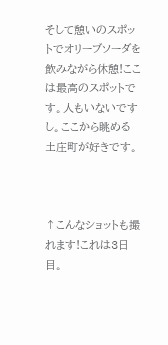そして憩いのスポットでオリーブソーダを飲みながら休憩!ここは最高のスポットです。人もいないですし。ここから眺める土庄町が好きです。



↑こんなショットも撮れます!これは3日目。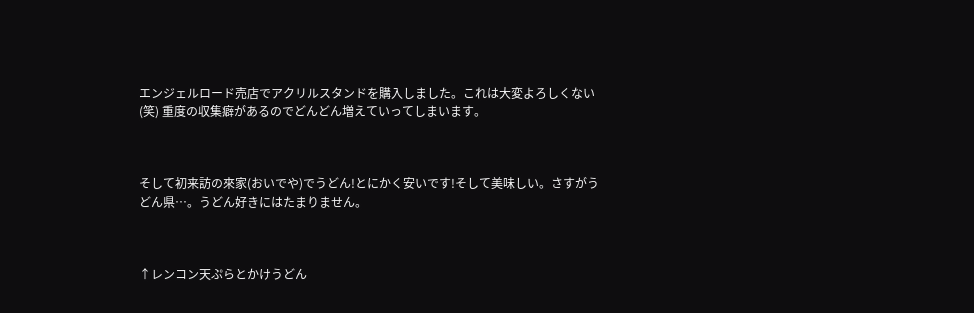エンジェルロード売店でアクリルスタンドを購入しました。これは大変よろしくない(笑) 重度の収集癖があるのでどんどん増えていってしまいます。



そして初来訪の來家(おいでや)でうどん!とにかく安いです!そして美味しい。さすがうどん県…。うどん好きにはたまりません。



↑レンコン天ぷらとかけうどん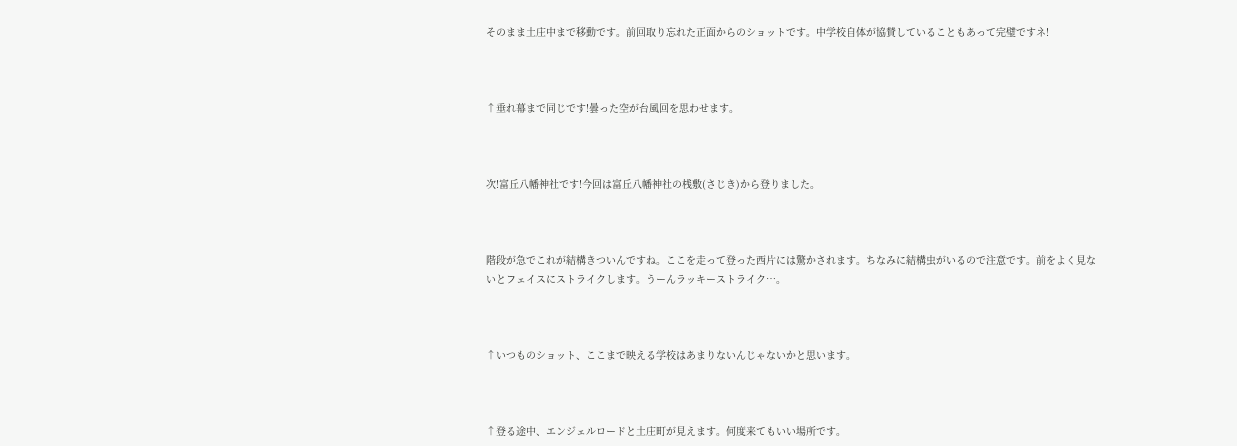そのまま土庄中まで移動です。前回取り忘れた正面からのショットです。中学校自体が協賛していることもあって完璧ですネ!



↑垂れ幕まで同じです!曇った空が台風回を思わせます。



次!富丘八幡神社です!今回は富丘八幡神社の桟敷(さじき)から登りました。



階段が急でこれが結構きついんですね。ここを走って登った西片には驚かされます。ちなみに結構虫がいるので注意です。前をよく見ないとフェイスにストライクします。うーんラッキーストライク…。



↑いつものショット、ここまで映える学校はあまりないんじゃないかと思います。



↑登る途中、エンジェルロードと土庄町が見えます。何度来てもいい場所です。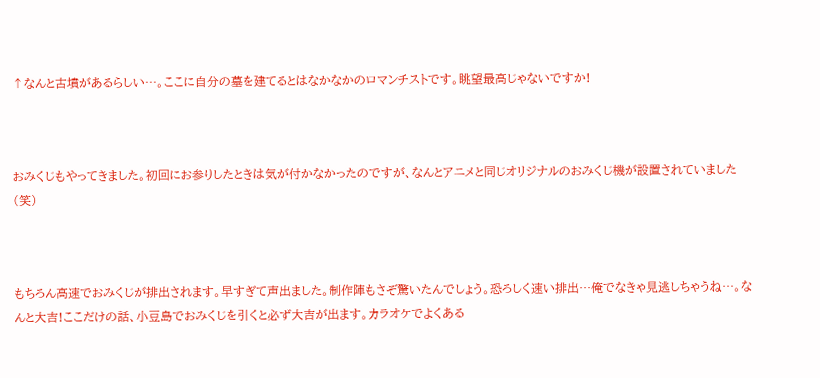↑なんと古墳があるらしい…。ここに自分の墓を建てるとはなかなかのロマンチストです。眺望最高じゃないですか!



おみくじもやってきました。初回にお参りしたときは気が付かなかったのですが、なんとアニメと同じオリジナルのおみくじ機が設置されていました(笑)



もちろん高速でおみくじが排出されます。早すぎて声出ました。制作陣もさぞ驚いたんでしょう。恐ろしく速い排出…俺でなきゃ見逃しちゃうね…。なんと大吉!ここだけの話、小豆島でおみくじを引くと必ず大吉が出ます。カラオケでよくある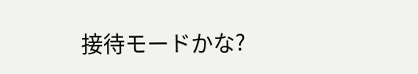接待モードかな?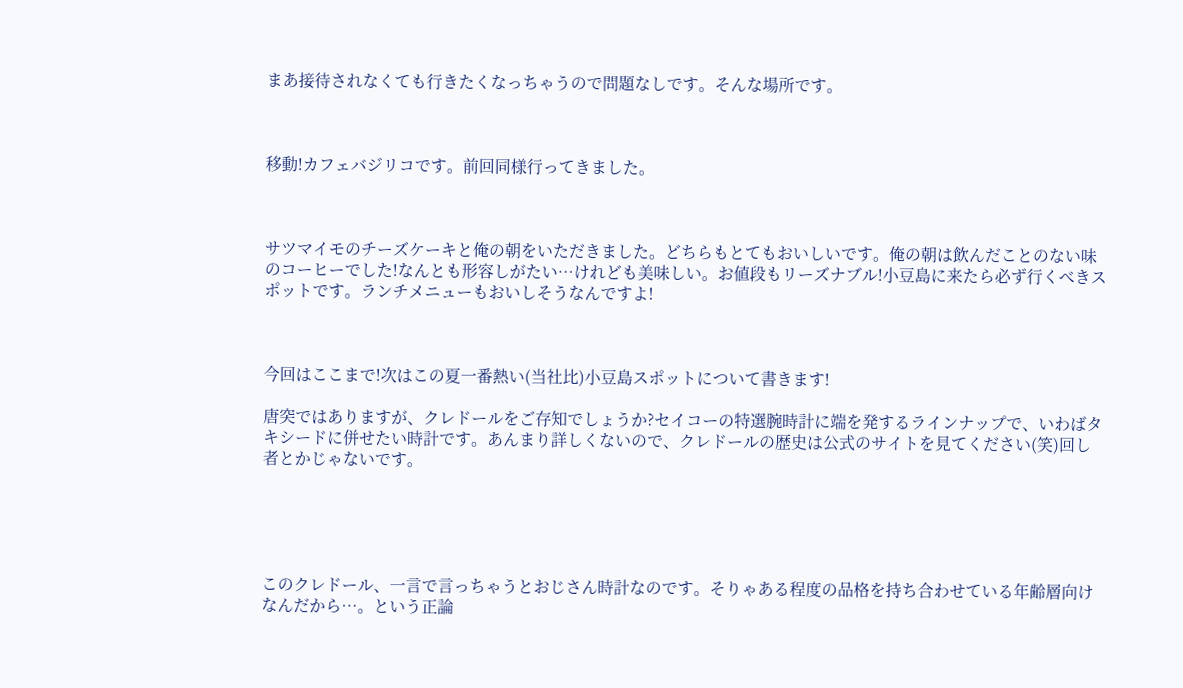まあ接待されなくても行きたくなっちゃうので問題なしです。そんな場所です。



移動!カフェバジリコです。前回同様行ってきました。



サツマイモのチーズケーキと俺の朝をいただきました。どちらもとてもおいしいです。俺の朝は飲んだことのない味のコーヒーでした!なんとも形容しがたい…けれども美味しい。お値段もリーズナブル!小豆島に来たら必ず行くべきスポットです。ランチメニューもおいしそうなんですよ!



今回はここまで!次はこの夏一番熱い(当社比)小豆島スポットについて書きます!

唐突ではありますが、クレドールをご存知でしょうか?セイコーの特選腕時計に端を発するラインナップで、いわばタキシードに併せたい時計です。あんまり詳しくないので、クレドールの歴史は公式のサイトを見てください(笑)回し者とかじゃないです。





このクレドール、一言で言っちゃうとおじさん時計なのです。そりゃある程度の品格を持ち合わせている年齢層向けなんだから…。という正論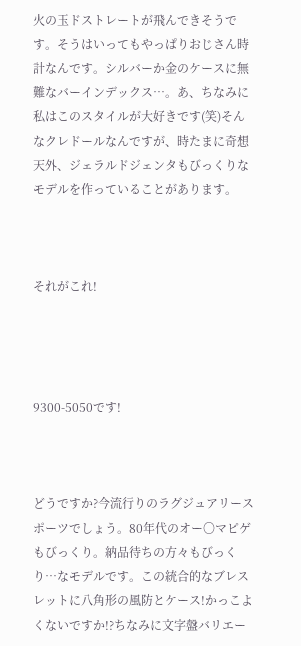火の玉ドストレートが飛んできそうです。そうはいってもやっぱりおじさん時計なんです。シルバーか金のケースに無難なバーインデックス…。あ、ちなみに私はこのスタイルが大好きです(笑)そんなクレドールなんですが、時たまに奇想天外、ジェラルドジェンタもびっくりなモデルを作っていることがあります。



それがこれ!




9300-5050です!



どうですか?今流行りのラグジュアリースポーツでしょう。80年代のオー〇マピゲもびっくり。納品待ちの方々もびっくり…なモデルです。この統合的なブレスレットに八角形の風防とケース!かっこよくないですか!?ちなみに文字盤バリエー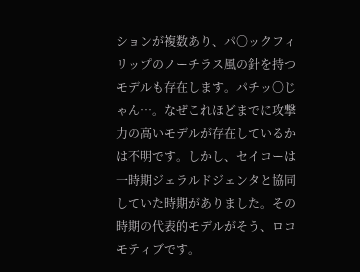ションが複数あり、パ〇ックフィリップのノーチラス風の針を持つモデルも存在します。パチッ〇じゃん…。なぜこれほどまでに攻撃力の高いモデルが存在しているかは不明です。しかし、セイコーは一時期ジェラルドジェンタと協同していた時期がありました。その時期の代表的モデルがそう、ロコモティブです。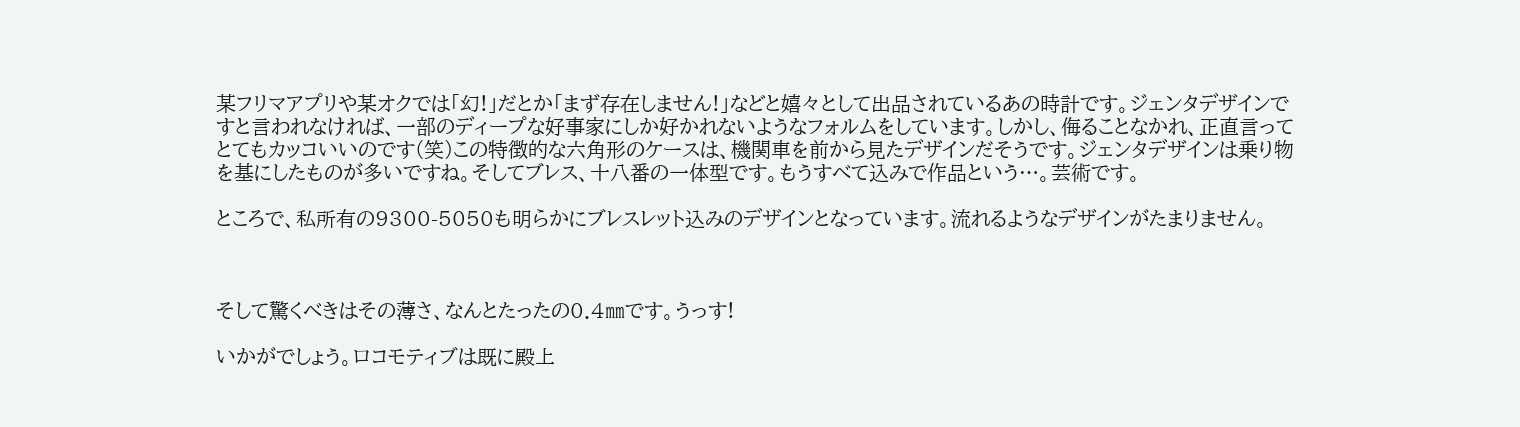某フリマアプリや某オクでは「幻!」だとか「まず存在しません!」などと嬉々として出品されているあの時計です。ジェンタデザインですと言われなければ、一部のディープな好事家にしか好かれないようなフォルムをしています。しかし、侮ることなかれ、正直言ってとてもカッコいいのです(笑)この特徴的な六角形のケースは、機関車を前から見たデザインだそうです。ジェンタデザインは乗り物を基にしたものが多いですね。そしてブレス、十八番の一体型です。もうすべて込みで作品という…。芸術です。

ところで、私所有の9300-5050も明らかにブレスレット込みのデザインとなっています。流れるようなデザインがたまりません。



そして驚くべきはその薄さ、なんとたったの0.4㎜です。うっす!

いかがでしょう。ロコモティブは既に殿上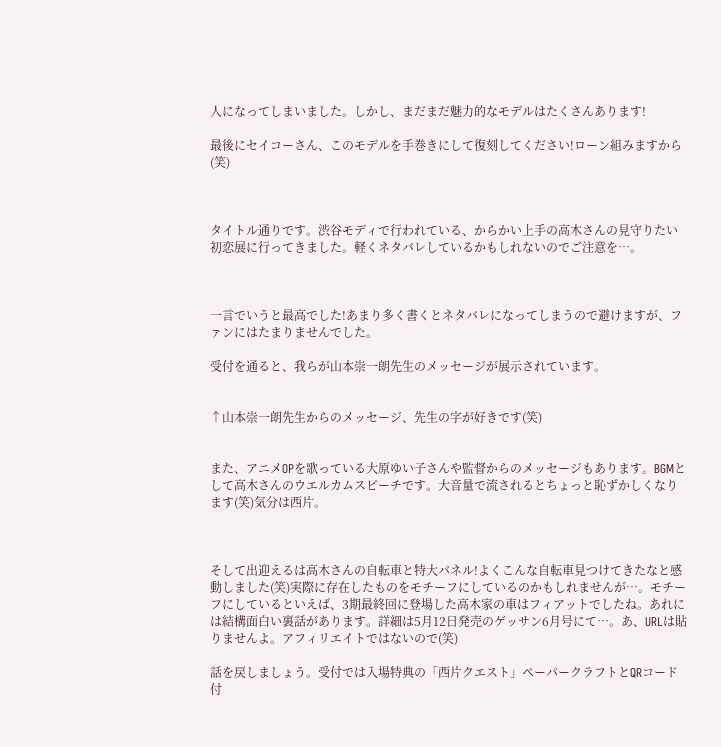人になってしまいました。しかし、まだまだ魅力的なモデルはたくさんあります!

最後にセイコーさん、このモデルを手巻きにして復刻してください!ローン組みますから(笑)



タイトル通りです。渋谷モディで行われている、からかい上手の高木さんの見守りたい初恋展に行ってきました。軽くネタバレしているかもしれないのでご注意を…。



一言でいうと最高でした!あまり多く書くとネタバレになってしまうので避けますが、ファンにはたまりませんでした。

受付を通ると、我らが山本崇一朗先生のメッセージが展示されています。


↑山本崇一朗先生からのメッセージ、先生の字が好きです(笑)


また、アニメOPを歌っている大原ゆい子さんや監督からのメッセージもあります。BGMとして高木さんのウエルカムスピーチです。大音量で流されるとちょっと恥ずかしくなります(笑)気分は西片。



そして出迎えるは高木さんの自転車と特大パネル!よくこんな自転車見つけてきたなと感動しました(笑)実際に存在したものをモチーフにしているのかもしれませんが…。モチーフにしているといえば、3期最終回に登場した高木家の車はフィアットでしたね。あれには結構面白い裏話があります。詳細は5月12日発売のゲッサン6月号にて…。あ、URLは貼りませんよ。アフィリエイトではないので(笑)

話を戻しましょう。受付では入場特典の「西片クエスト」ペーパークラフトとQRコード付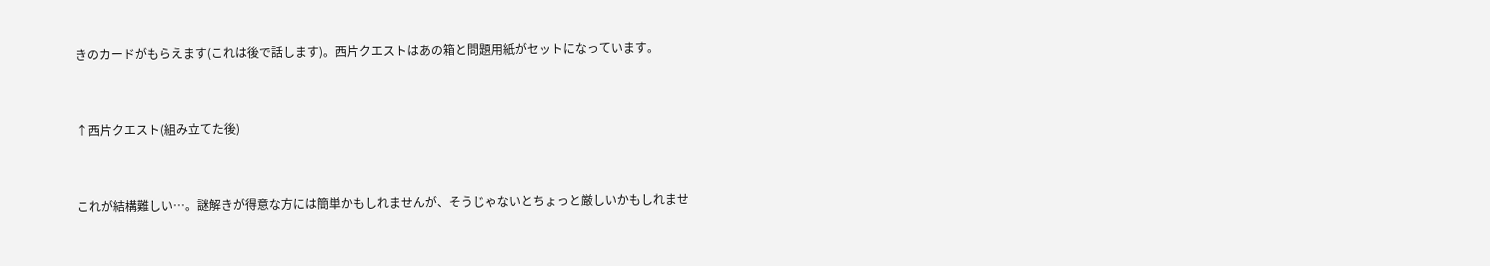きのカードがもらえます(これは後で話します)。西片クエストはあの箱と問題用紙がセットになっています。


↑西片クエスト(組み立てた後)


これが結構難しい…。謎解きが得意な方には簡単かもしれませんが、そうじゃないとちょっと厳しいかもしれませ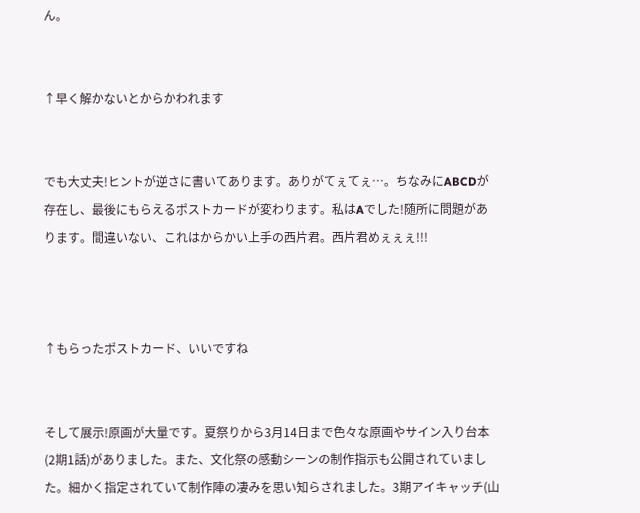ん。


↑早く解かないとからかわれます


でも大丈夫!ヒントが逆さに書いてあります。ありがてぇてぇ…。ちなみにABCDが存在し、最後にもらえるポストカードが変わります。私はAでした!随所に問題があります。間違いない、これはからかい上手の西片君。西片君めぇぇぇ!!!



↑もらったポストカード、いいですね


そして展示!原画が大量です。夏祭りから3月14日まで色々な原画やサイン入り台本(2期1話)がありました。また、文化祭の感動シーンの制作指示も公開されていました。細かく指定されていて制作陣の凄みを思い知らされました。3期アイキャッチ(山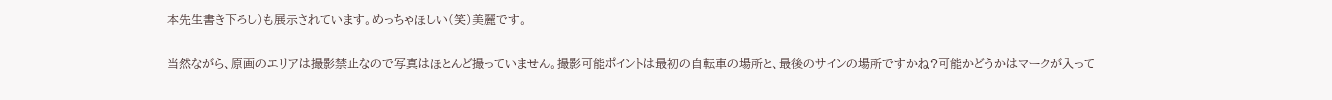本先生書き下ろし)も展示されています。めっちゃほしい(笑)美麗です。

当然ながら、原画のエリアは撮影禁止なので写真はほとんど撮っていません。撮影可能ポイントは最初の自転車の場所と、最後のサインの場所ですかね?可能かどうかはマークが入って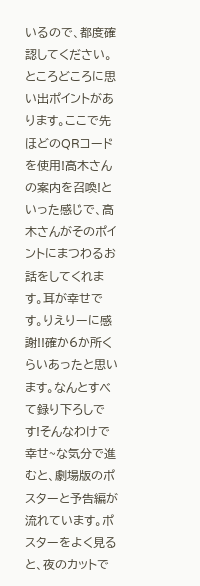いるので、都度確認してください。ところどころに思い出ポイントがあります。ここで先ほどのQRコードを使用!高木さんの案内を召喚!といった感じで、高木さんがそのポイントにまつわるお話をしてくれます。耳が幸せです。りえりーに感謝!!確か6か所くらいあったと思います。なんとすべて録り下ろしです!そんなわけで幸せ~な気分で進むと、劇場版のポスターと予告編が流れています。ポスターをよく見ると、夜のカットで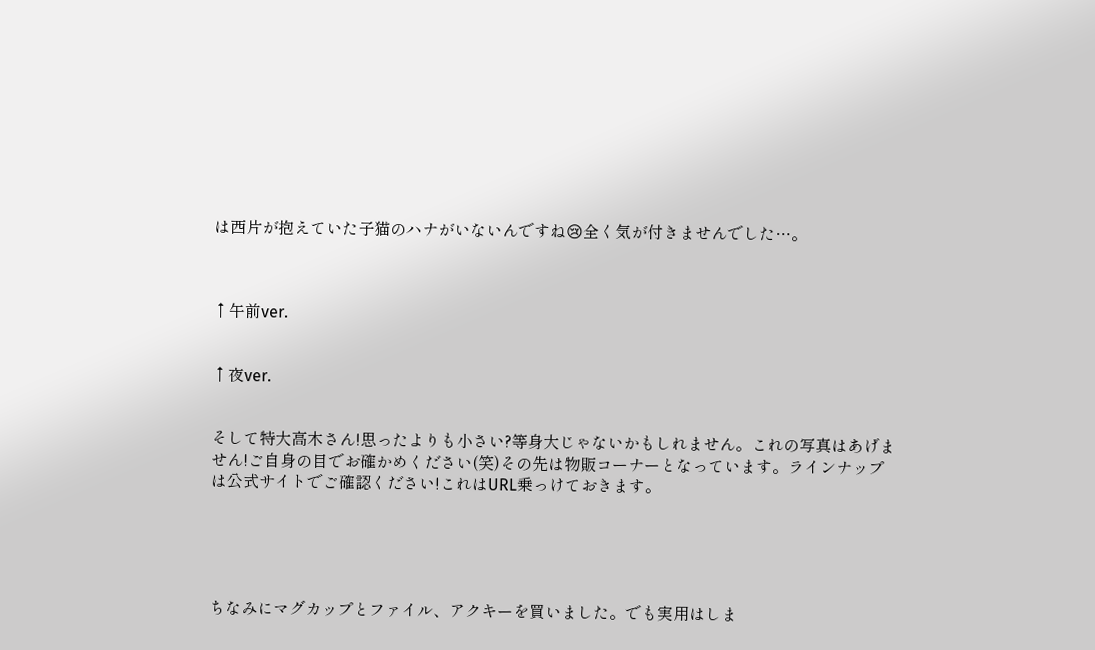は西片が抱えていた子猫のハナがいないんですね😢全く気が付きませんでした…。



↑午前ver.


↑夜ver.


そして特大高木さん!思ったよりも小さい?等身大じゃないかもしれません。これの写真はあげません!ご自身の目でお確かめください(笑)その先は物販コーナーとなっています。ラインナップは公式サイトでご確認ください!これはURL乗っけておきます。





ちなみにマグカップとファイル、アクキーを買いました。でも実用はしま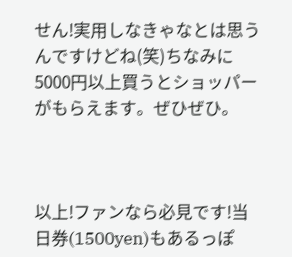せん!実用しなきゃなとは思うんですけどね(笑)ちなみに5000円以上買うとショッパーがもらえます。ぜひぜひ。



以上!ファンなら必見です!当日券(1500yen)もあるっぽ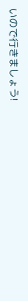いので行きましょう!